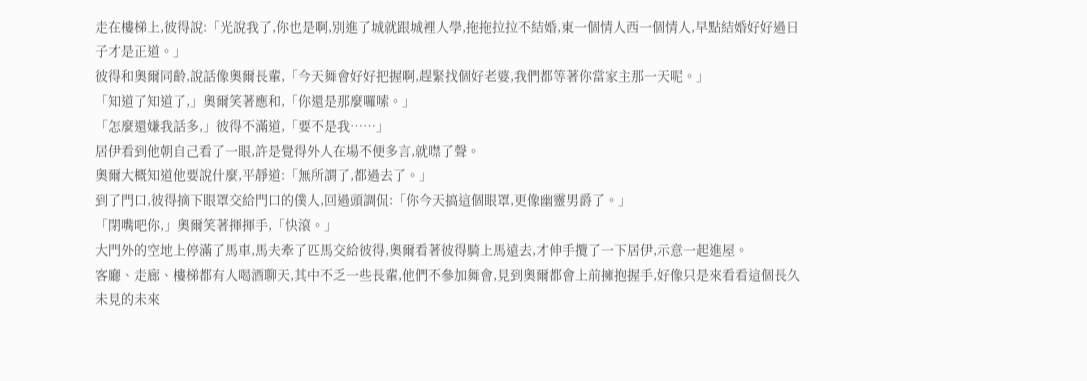走在樓梯上,彼得說:「光說我了,你也是啊,別進了城就跟城裡人學,拖拖拉拉不結婚,東一個情人西一個情人,早點結婚好好過日子才是正道。」
彼得和奧爾同齡,說話像奧爾長輩,「今天舞會好好把握啊,趕緊找個好老婆,我們都等著你當家主那一天呢。」
「知道了知道了,」奧爾笑著應和,「你還是那麼囉嗦。」
「怎麼還嫌我話多,」彼得不滿道,「要不是我……」
居伊看到他朝自己看了一眼,許是覺得外人在場不便多言,就噤了聲。
奧爾大概知道他要說什麼,平靜道:「無所謂了,都過去了。」
到了門口,彼得摘下眼罩交給門口的僕人,回過頭調侃:「你今天搞這個眼罩,更像幽靈男爵了。」
「閉嘴吧你,」奧爾笑著揮揮手,「快滾。」
大門外的空地上停滿了馬車,馬夫牽了匹馬交給彼得,奧爾看著彼得騎上馬遠去,才伸手攬了一下居伊,示意一起進屋。
客廳、走廊、樓梯都有人喝酒聊天,其中不乏一些長輩,他們不參加舞會,見到奧爾都會上前擁抱握手,好像只是來看看這個長久未見的未來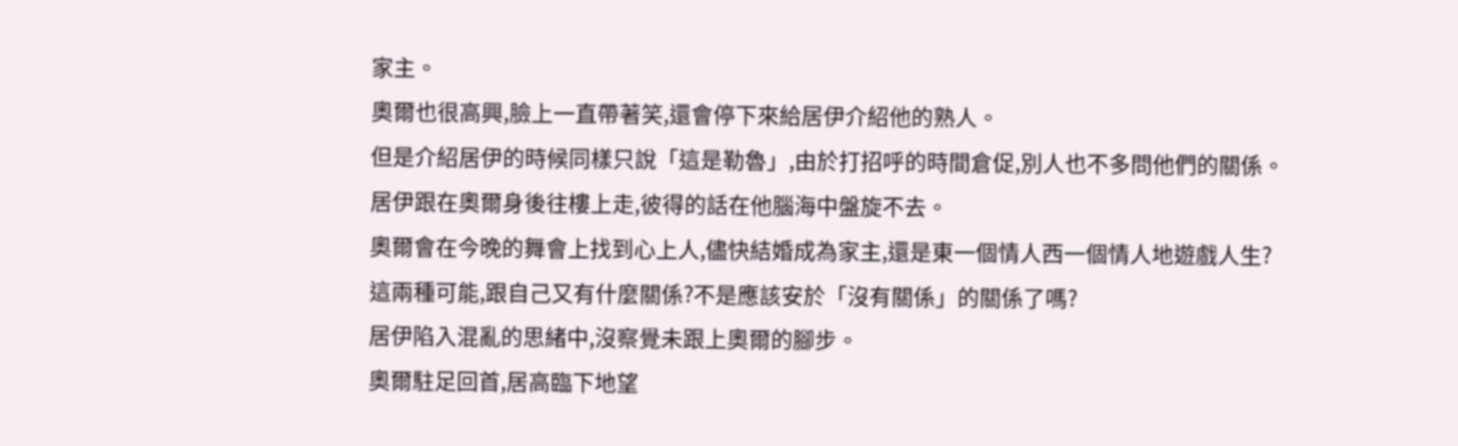家主。
奧爾也很高興,臉上一直帶著笑,還會停下來給居伊介紹他的熟人。
但是介紹居伊的時候同樣只說「這是勒魯」,由於打招呼的時間倉促,別人也不多問他們的關係。
居伊跟在奧爾身後往樓上走,彼得的話在他腦海中盤旋不去。
奧爾會在今晚的舞會上找到心上人,儘快結婚成為家主,還是東一個情人西一個情人地遊戲人生?
這兩種可能,跟自己又有什麼關係?不是應該安於「沒有關係」的關係了嗎?
居伊陷入混亂的思緒中,沒察覺未跟上奧爾的腳步。
奧爾駐足回首,居高臨下地望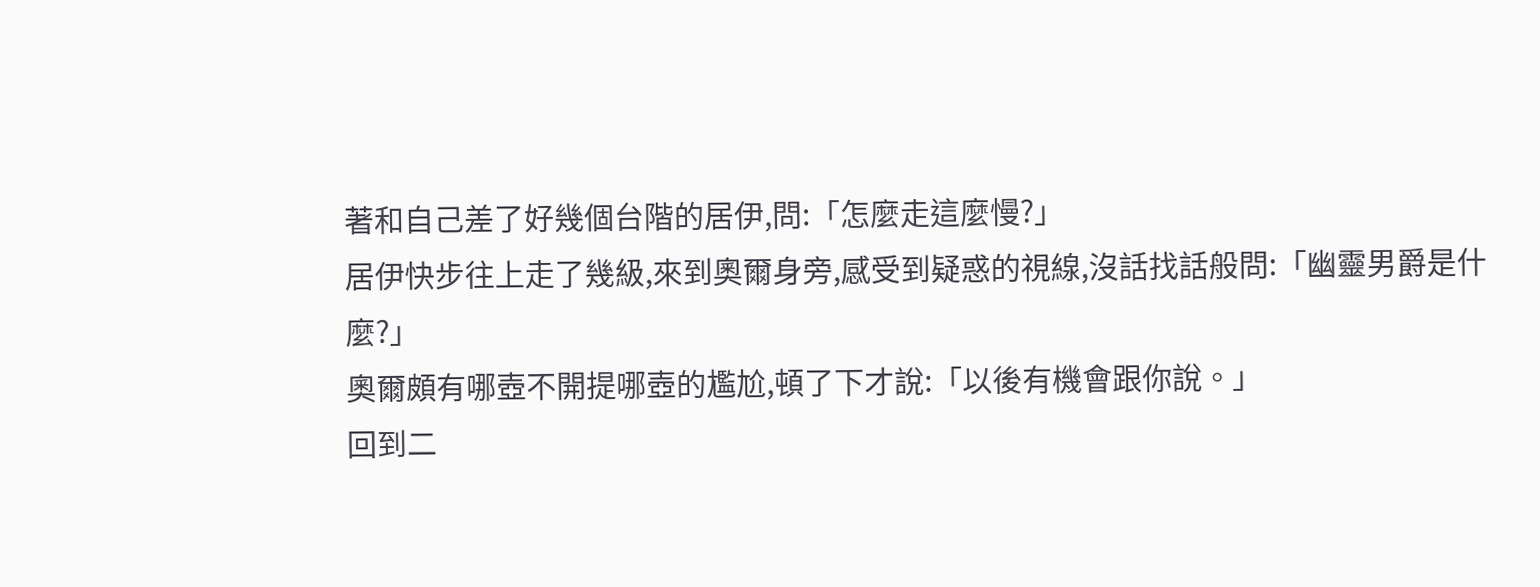著和自己差了好幾個台階的居伊,問:「怎麼走這麼慢?」
居伊快步往上走了幾級,來到奧爾身旁,感受到疑惑的視線,沒話找話般問:「幽靈男爵是什麼?」
奧爾頗有哪壺不開提哪壺的尷尬,頓了下才說:「以後有機會跟你說。」
回到二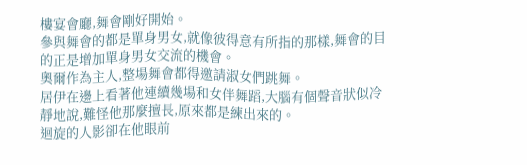樓宴會廳,舞會剛好開始。
參與舞會的都是單身男女,就像彼得意有所指的那樣,舞會的目的正是增加單身男女交流的機會。
奧爾作為主人,整場舞會都得邀請淑女們跳舞。
居伊在邊上看著他連續幾場和女伴舞蹈,大腦有個聲音狀似冷靜地說,難怪他那麼擅長,原來都是練出來的。
迴旋的人影卻在他眼前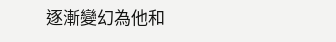逐漸變幻為他和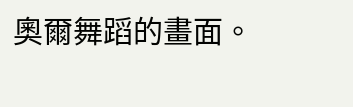奧爾舞蹈的畫面。